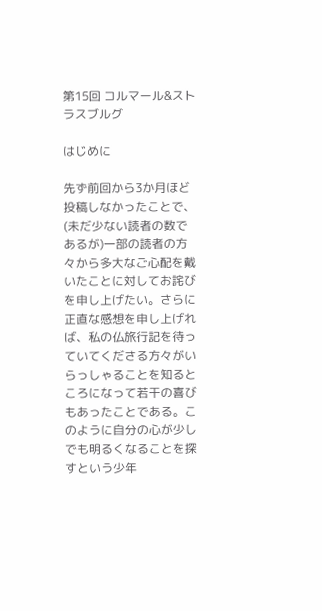第15回 コルマール&ストラスブルグ

はじめに

先ず前回から3か月ほど投稿しなかったことで、(未だ少ない読者の数であるが)一部の読者の方々から多大なご心配を戴いたことに対してお詫びを申し上げたい。さらに正直な感想を申し上げれば、私の仏旅行記を待っていてくださる方々がいらっしゃることを知るところになって若干の喜びもあったことである。このように自分の心が少しでも明るくなることを探すという少年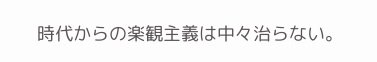時代からの楽観主義は中々治らない。